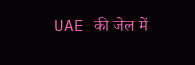UAE की जेल में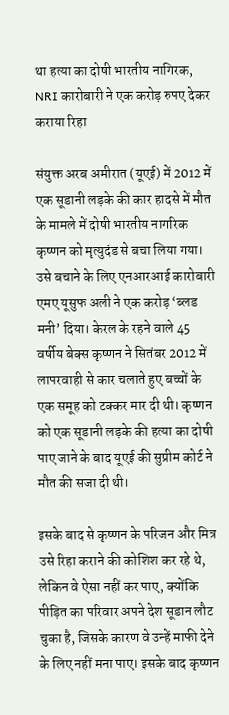था हत्या का दोषी भारतीय नागिरक, NRI कारोबारी ने एक करोड़ रुपए देकर कराया रिहा

संयुक्त अरब अमीरात (यूएई) में 2012 में एक सूडानी लड़के की कार हादसे में मौत के मामले में दोषी भारतीय नागरिक कृष्णन को मृत्युदंड से बचा लिया गया। उसे बचाने के लिए एनआरआई कारोबारी एमए यूसुफ अली ने एक करोड़ ‘ब्लड मनी’ दिया। केरल के रहने वाले 45 वर्षीय बेक्स कृष्णन ने सितंबर 2012 में लापरवाही से कार चलाते हुए बच्चों के एक समूह को टक्कर मार दी थी। कृष्णन को एक सूडानी लड़के की हत्या का दोषी पाए जाने के बाद यूएई की सुप्रीम कोर्ट ने मौत की सजा दी थी।

इसके बाद से कृष्णन के परिजन और मित्र उसे रिहा कराने की कोशिश कर रहे थे, लेकिन वे ऐसा नहीं कर पाए, क्योंकि पीड़ित का परिवार अपने देश सूडान लौट चुका है, जिसके कारण वे उन्हें माफी देने के लिए नहीं मना पाए। इसके बाद कृष्णन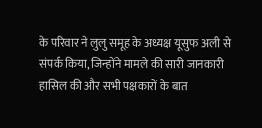के परिवार ने लुलु समूह के अध्यक्ष यूसुफ अली से संपर्क किया, जिन्होंने मामले की सारी जानकारी हासिल की और सभी पक्षकारों के बात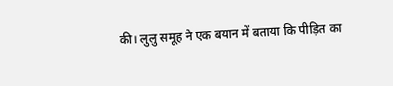की। लुलु समूह ने एक बयान में बताया कि पीड़ित का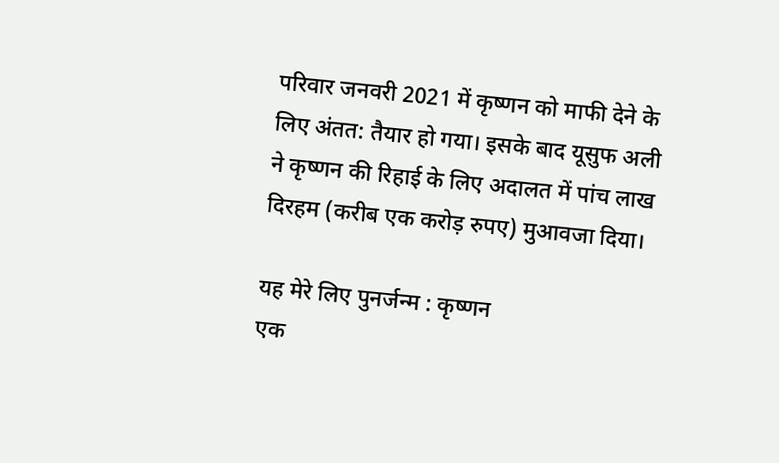परिवार जनवरी 2021 में कृष्णन को माफी देने के लिए अंतत: तैयार हो गया। इसके बाद यूसुफ अली ने कृष्णन की रिहाई के लिए अदालत में पांच लाख दिरहम (करीब एक करोड़ रुपए) मुआवजा दिया।

यह मेरे लिए पुनर्जन्म : कृष्णन
एक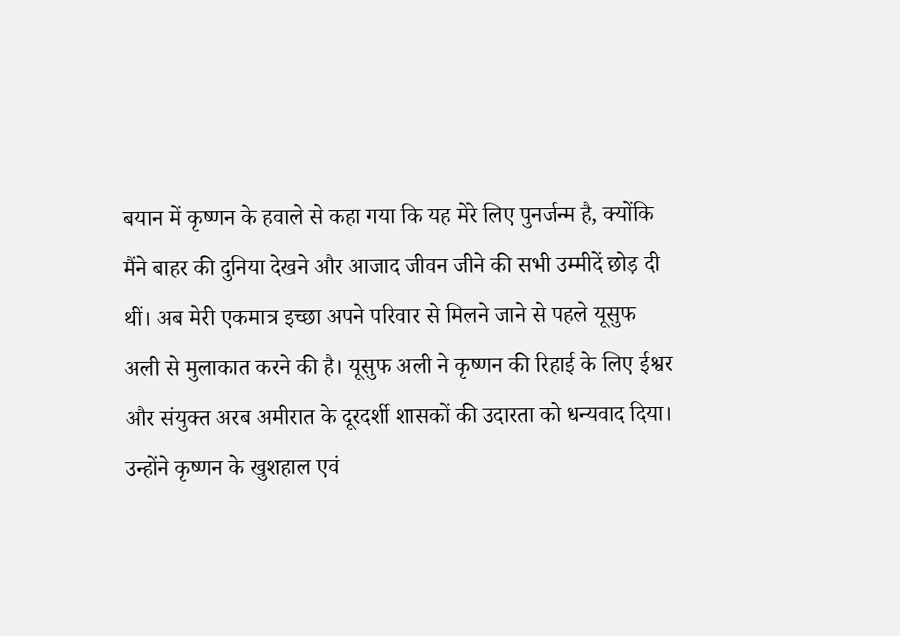बयान में कृष्णन के हवाले से कहा गया कि यह मेरे लिए पुनर्जन्म है, क्योंकि मैंने बाहर की दुनिया देखने और आजाद जीवन जीने की सभी उम्मीदें छोड़ दी थीं। अब मेरी एकमात्र इच्छा अपने परिवार से मिलने जाने से पहले यूसुफ अली से मुलाकात करने की है। यूसुफ अली ने कृष्णन की रिहाई के लिए ईश्वर और संयुक्त अरब अमीरात के दूरदर्शी शासकों की उदारता को धन्यवाद दिया। उन्होंने कृष्णन के खुशहाल एवं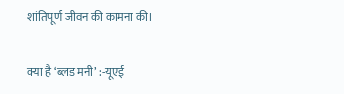शांतिपूर्ण जीवन की कामना की।

क्या है ‘ब्लड मनी’ :-यूएई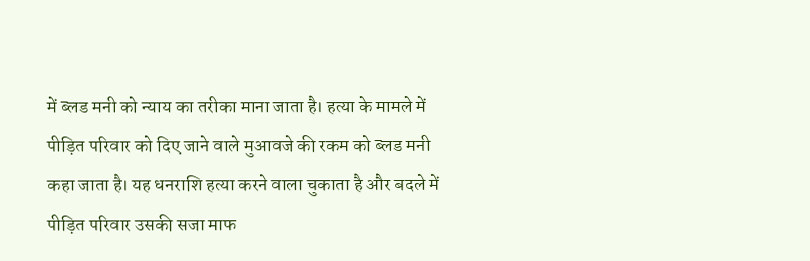में ब्लड मनी को न्याय का तरीका माना जाता है। हत्या के मामले में पीड़ित परिवार को दिए जाने वाले मुआवजे की रकम को ब्लड मनी कहा जाता है। यह धनराशि हत्या करने वाला चुकाता है और बदले में पीड़ित परिवार उसकी सजा माफ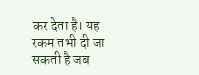कर देता है। यह रकम तभी दी जा सकती है जब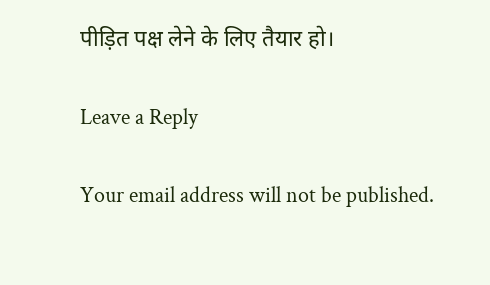पीड़ित पक्ष लेने के लिए तैयार हो।

Leave a Reply

Your email address will not be published.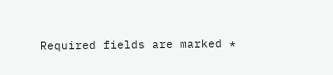Required fields are marked *